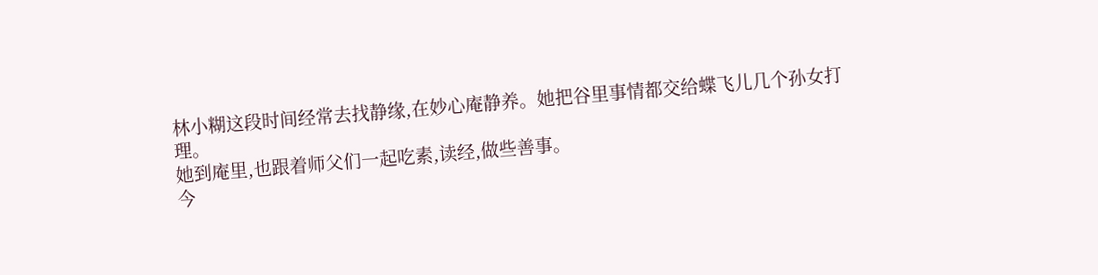林小糊这段时间经常去找静缘,在妙心庵静养。她把谷里事情都交给蝶飞儿几个孙女打理。
她到庵里,也跟着师父们一起吃素,读经,做些善事。
今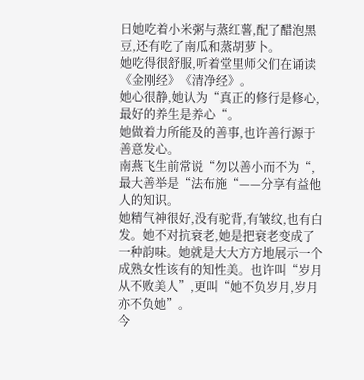日她吃着小米粥与蒸红薯,配了醋泡黑豆,还有吃了南瓜和蒸胡萝卜。
她吃得很舒服,听着堂里师父们在诵读《金刚经》《清净经》。
她心很静,她认为“真正的修行是修心,最好的养生是养心“。
她做着力所能及的善事,也许善行源于善意发心。
南燕飞生前常说“勿以善小而不为“,最大善举是“法布施“——分享有益他人的知识。
她精气神很好,没有驼背,有皱纹,也有白发。她不对抗衰老,她是把衰老变成了一种韵味。她就是大大方方地展示一个成熟女性该有的知性美。也许叫“岁月从不败美人”,更叫“她不负岁月,岁月亦不负她”。
今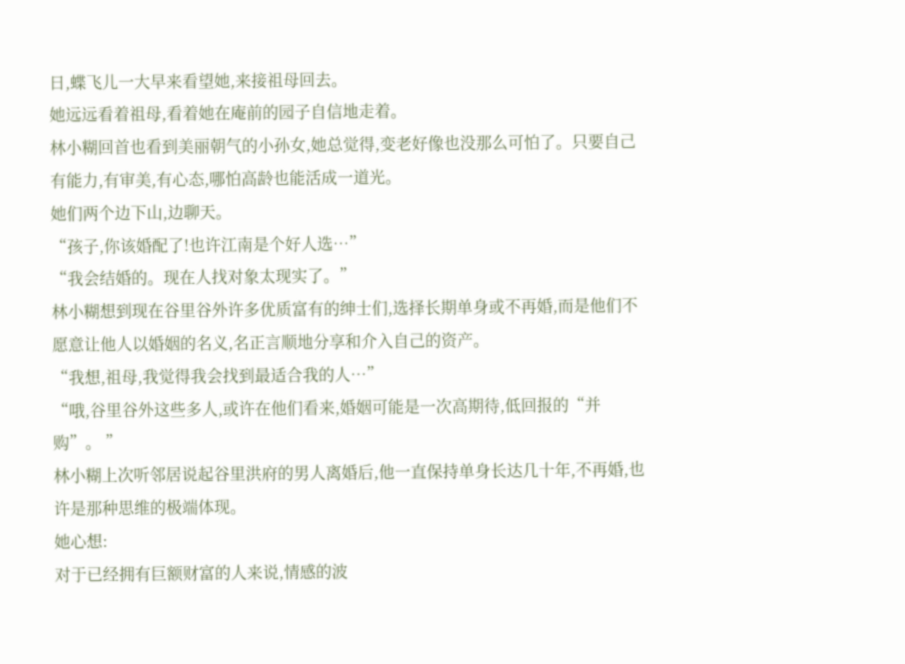日,蝶飞儿一大早来看望她,来接祖母回去。
她远远看着祖母,看着她在庵前的园子自信地走着。
林小糊回首也看到美丽朝气的小孙女,她总觉得,变老好像也没那么可怕了。只要自己有能力,有审美,有心态,哪怕高龄也能活成一道光。
她们两个边下山,边聊天。
“孩子,你该婚配了!也许江南是个好人选…”
“我会结婚的。现在人找对象太现实了。”
林小糊想到现在谷里谷外许多优质富有的绅士们,选择长期单身或不再婚,而是他们不愿意让他人以婚姻的名义,名正言顺地分享和介入自己的资产。
“我想,祖母,我觉得我会找到最适合我的人…”
“哦,谷里谷外这些多人,或许在他们看来,婚姻可能是一次高期待,低回报的“并购”。 ”
林小糊上次听邻居说起谷里洪府的男人离婚后,他一直保持单身长达几十年,不再婚,也许是那种思维的极端体现。
她心想:
对于已经拥有巨额财富的人来说,情感的波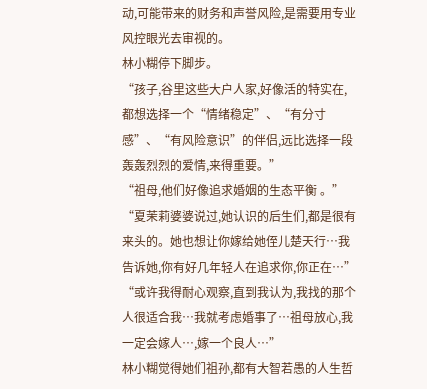动,可能带来的财务和声誉风险,是需要用专业风控眼光去审视的。
林小糊停下脚步。
“孩子,谷里这些大户人家,好像活的特实在,都想选择一个“情绪稳定”、“有分寸感”、“有风险意识”的伴侣,远比选择一段轰轰烈烈的爱情,来得重要。”
“祖母,他们好像追求婚姻的生态平衡 。”
“夏茉莉婆婆说过,她认识的后生们,都是很有来头的。她也想让你嫁给她侄儿楚天行…我告诉她,你有好几年轻人在追求你,你正在…”
“或许我得耐心观察,直到我认为,我找的那个人很适合我…我就考虑婚事了…祖母放心,我一定会嫁人…,嫁一个良人…”
林小糊觉得她们祖孙,都有大智若愚的人生哲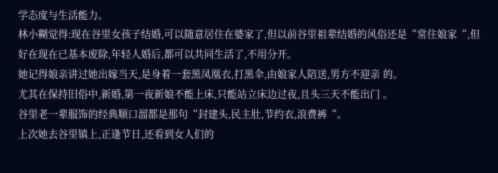学态度与生活能力。
林小糊觉得:现在谷里女孩子结婚,可以随意居住在婆家了,但以前谷里祖辈结婚的风俗还是“常住娘家“,但好在现在已基本废除,年轻人婚后,都可以共同生活了,不用分开。
她记得娘亲讲过她出嫁当天,是身着一套黑凤凰衣,打黑伞,由娘家人陪送,男方不迎亲 的。
尤其在保持旧俗中,新婚,第一夜新娘不能上床,只能站立床边过夜,且头三天不能出门 。
谷里老一辈服饰的经典顺口溜都是那句“封建头,民主肚,节约衣,浪费裤“。
上次她去谷里镇上,正逢节日,还看到女人们的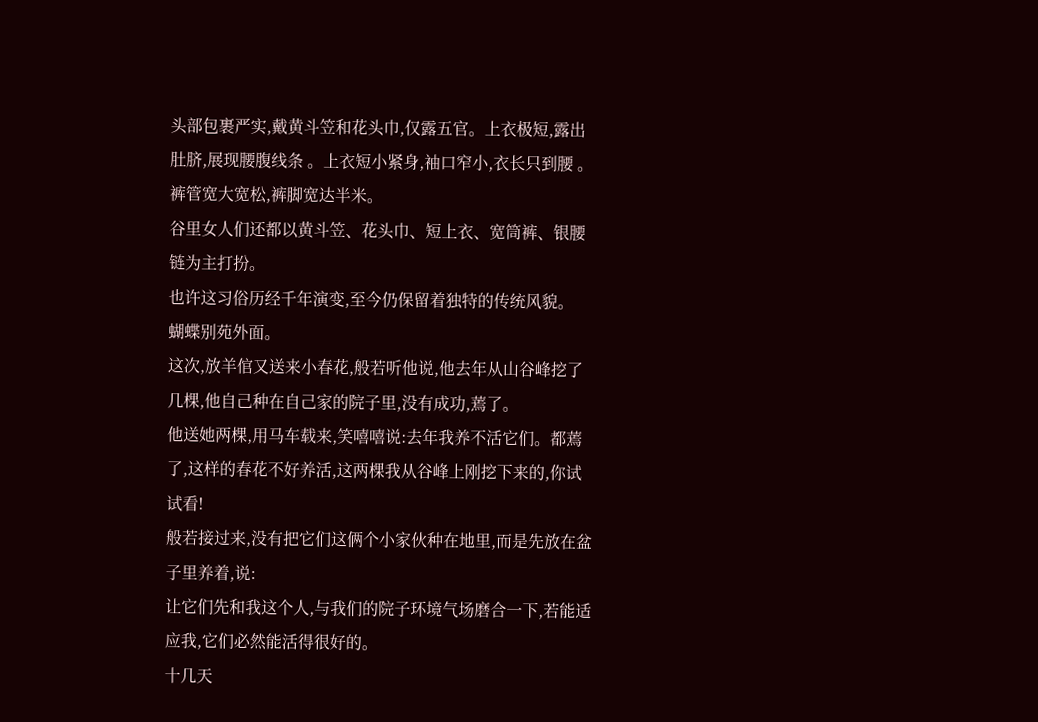头部包裹严实,戴黄斗笠和花头巾,仅露五官。上衣极短,露出肚脐,展现腰腹线条 。上衣短小紧身,袖口窄小,衣长只到腰 。裤管宽大宽松,裤脚宽达半米。
谷里女人们还都以黄斗笠、花头巾、短上衣、宽筒裤、银腰链为主打扮。
也许这习俗历经千年演变,至今仍保留着独特的传统风貌。
蝴蝶别苑外面。
这次,放羊倌又送来小春花,般若听他说,他去年从山谷峰挖了几棵,他自己种在自己家的院子里,没有成功,蔫了。
他送她两棵,用马车载来,笑嘻嘻说:去年我养不活它们。都蔫了,这样的春花不好养活,这两棵我从谷峰上刚挖下来的,你试试看!
般若接过来,没有把它们这俩个小家伙种在地里,而是先放在盆子里养着,说:
让它们先和我这个人,与我们的院子环境气场磨合一下,若能适应我,它们必然能活得很好的。
十几天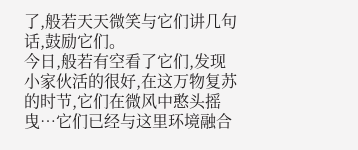了,般若天天微笑与它们讲几句话,鼓励它们。
今日,般若有空看了它们,发现小家伙活的很好,在这万物复苏的时节,它们在微风中憨头摇曳…它们已经与这里环境融合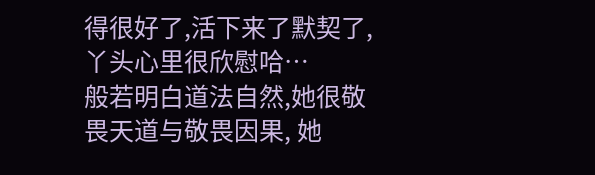得很好了,活下来了默契了,丫头心里很欣慰哈…
般若明白道法自然,她很敬畏天道与敬畏因果, 她